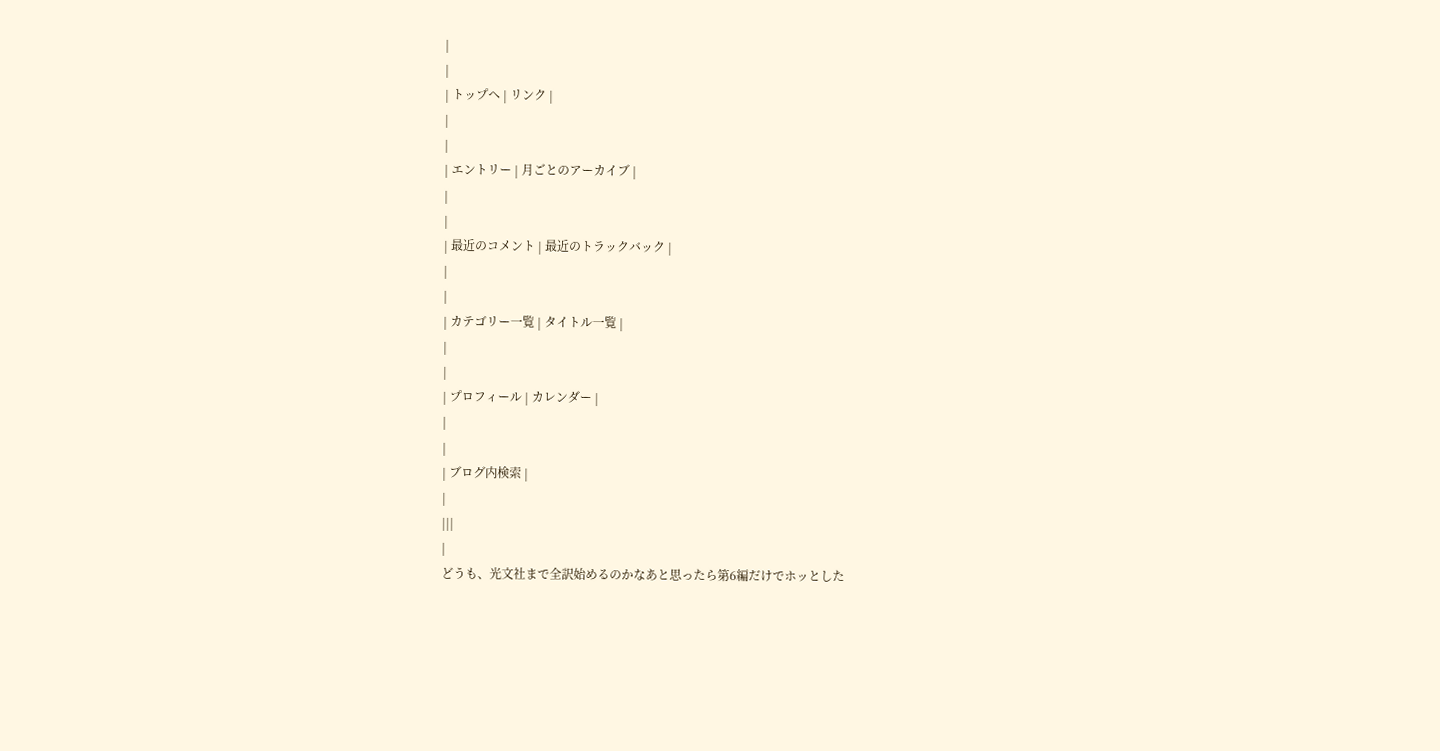|
|
| トップへ | リンク |
|
|
| エントリー | 月ごとのアーカイブ |
|
|
| 最近のコメント | 最近のトラックバック |
|
|
| カテゴリー一覧 | タイトル一覧 |
|
|
| プロフィール | カレンダー |
|
|
| ブログ内検索 |
|
|||
|
どうも、光文社まで全訳始めるのかなあと思ったら第6編だけでホッとした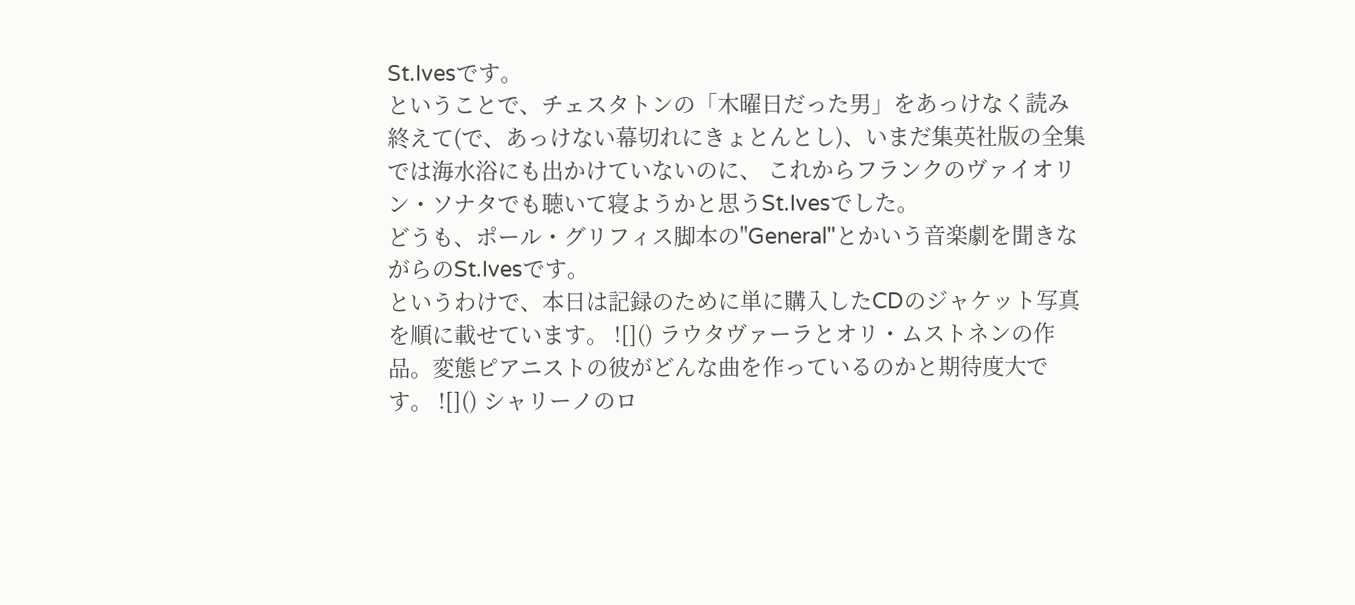St.Ivesです。
ということで、チェスタトンの「木曜日だった男」をあっけなく読み終えて(で、あっけない幕切れにきょとんとし)、いまだ集英社版の全集では海水浴にも出かけていないのに、 これからフランクのヴァイオリン・ソナタでも聴いて寝ようかと思うSt.Ivesでした。
どうも、ポール・グリフィス脚本の"General"とかいう音楽劇を聞きながらのSt.Ivesです。
というわけで、本日は記録のために単に購入したCDのジャケット写真を順に載せています。 ![]() ラウタヴァーラとオリ・ムストネンの作品。変態ピアニストの彼がどんな曲を作っているのかと期待度大です。 ![]() シャリーノのロ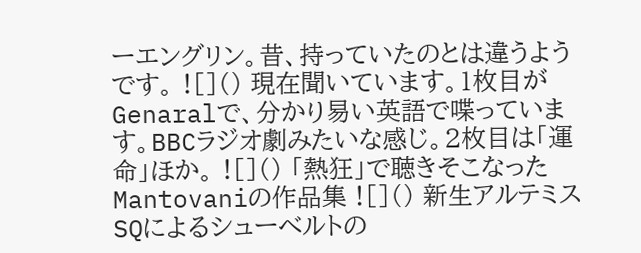ーエングリン。昔、持っていたのとは違うようです。 ![]() 現在聞いています。1枚目がGenaralで、分かり易い英語で喋っています。BBCラジオ劇みたいな感じ。2枚目は「運命」ほか。 ![]() 「熱狂」で聴きそこなったMantovaniの作品集 ![]() 新生アルテミスSQによるシューべルトの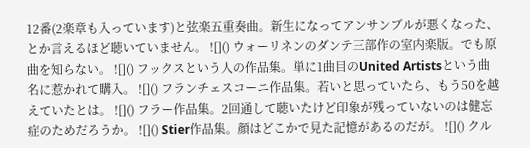12番(2楽章も入っています)と弦楽五重奏曲。新生になってアンサンブルが悪くなった、とか言えるほど聴いていません。 ![]() ウォーリネンのダンテ三部作の室内楽版。でも原曲を知らない。 ![]() フックスという人の作品集。単に1曲目のUnited Artistsという曲名に惹かれて購入。 ![]() フランチェスコーニ作品集。若いと思っていたら、もう50を越えていたとは。 ![]() フラー作品集。2回通して聴いたけど印象が残っていないのは健忘症のためだろうか。 ![]() Stier作品集。顔はどこかで見た記憶があるのだが。 ![]() クル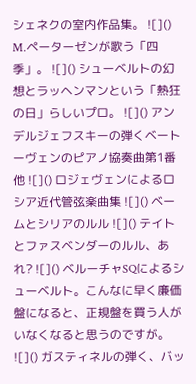シェネクの室内作品集。 ![]() M.ペーターゼンが歌う「四季」。 ![]() シューベルトの幻想とラッヘンマンという「熱狂の日」らしいプロ。 ![]() アンデルジェフスキーの弾くベートーヴェンのピアノ協奏曲第1番他 ![]() ロジェヴェンによるロシア近代管弦楽曲集 ![]() ベームとシリアのルル ![]() テイトとファスベンダーのルル、あれ? ![]() ベルーチャSQによるシューベルト。こんなに早く廉価盤になると、正規盤を買う人がいなくなると思うのですが。 ![]() ガスティネルの弾く、バッ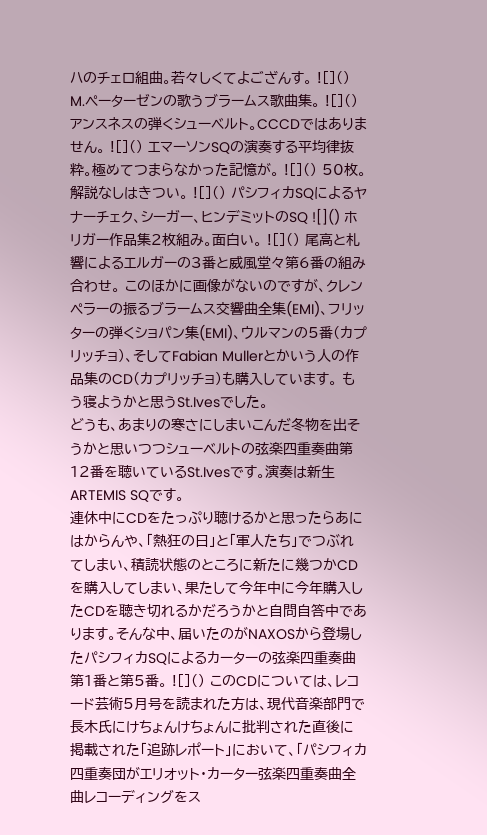ハのチェロ組曲。若々しくてよござんす。 ![]() M.ペーターゼンの歌うブラームス歌曲集。 ![]() アンスネスの弾くシューベルト。CCCDではありません。 ![]() エマーソンSQの演奏する平均律抜粋。極めてつまらなかった記憶が。 ![]() 50枚。解説なしはきつい。 ![]() パシフィカSQによるヤナーチェク、シーガー、ヒンデミットのSQ ![]() ホリガー作品集2枚組み。面白い。 ![]() 尾高と札響によるエルガーの3番と威風堂々第6番の組み合わせ。 このほかに画像がないのですが、クレンペラーの振るブラームス交響曲全集(EMI)、フリッターの弾くショパン集(EMI)、ウルマンの5番(カプリッチョ)、そしてFabian Mullerとかいう人の作品集のCD(カプリッチョ)も購入しています。 もう寝ようかと思うSt.Ivesでした。
どうも、あまりの寒さにしまいこんだ冬物を出そうかと思いつつシューベルトの弦楽四重奏曲第12番を聴いているSt.Ivesです。演奏は新生ARTEMIS SQです。
連休中にCDをたっぷり聴けるかと思ったらあにはからんや、「熱狂の日」と「軍人たち」でつぶれてしまい、積読状態のところに新たに幾つかCDを購入してしまい、果たして今年中に今年購入したCDを聴き切れるかだろうかと自問自答中であります。そんな中、届いたのがNAXOSから登場したパシフィカSQによるカーターの弦楽四重奏曲第1番と第5番。 ![]() このCDについては、レコード芸術5月号を読まれた方は、現代音楽部門で長木氏にけちょんけちょんに批判された直後に掲載された「追跡レポート」において、「パシフィカ四重奏団がエリオット・カーター弦楽四重奏曲全曲レコーディングをス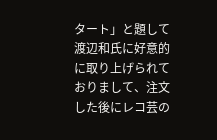タート」と題して渡辺和氏に好意的に取り上げられておりまして、注文した後にレコ芸の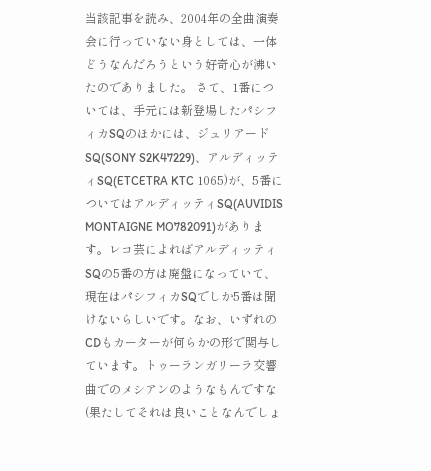当該記事を読み、2004年の全曲演奏会に行っていない身としては、一体どうなんだろうという好奇心が沸いたのでありました。 さて、1番については、手元には新登場したパシフィカSQのほかには、ジュリアードSQ(SONY S2K47229)、アルディッティSQ(ETCETRA KTC 1065)が、5番についてはアルディッティSQ(AUVIDIS MONTAIGNE MO782091)があります。レコ芸によればアルディッティSQの5番の方は廃盤になっていて、現在はパシフィカSQでしか5番は聞けないらしいです。なお、いずれのCDもカーターが何らかの形で関与しています。トゥーランガリーラ交響曲でのメシアンのようなもんですな(果たしてそれは良いことなんでしょ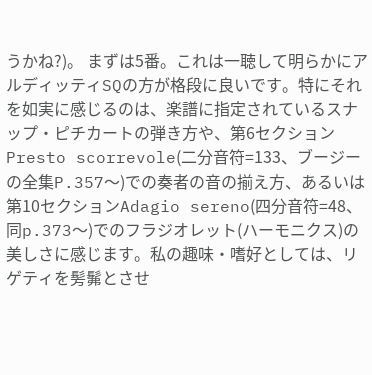うかね?)。 まずは5番。これは一聴して明らかにアルディッティSQの方が格段に良いです。特にそれを如実に感じるのは、楽譜に指定されているスナップ・ピチカートの弾き方や、第6セクションPresto scorrevole(二分音符=133、ブージーの全集P.357〜)での奏者の音の揃え方、あるいは第10セクションAdagio sereno(四分音符=48、同p.373〜)でのフラジオレット(ハーモニクス)の美しさに感じます。私の趣味・嗜好としては、リゲティを髣髴とさせ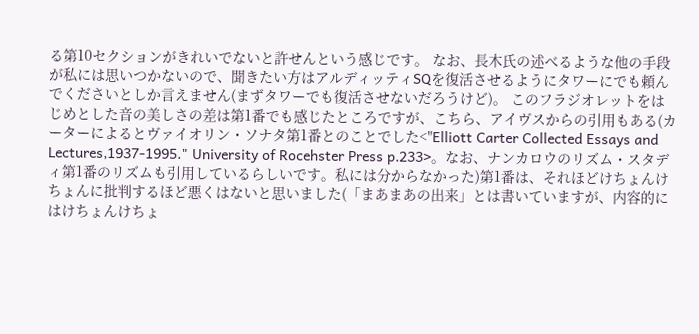る第10セクションがきれいでないと許せんという感じです。 なお、長木氏の述べるような他の手段が私には思いつかないので、聞きたい方はアルディッティSQを復活させるようにタワーにでも頼んでくださいとしか言えません(まずタワーでも復活させないだろうけど)。 このフラジオレットをはじめとした音の美しさの差は第1番でも感じたところですが、こちら、アイヴスからの引用もある(カーターによるとヴァイオリン・ソナタ第1番とのことでした<"Elliott Carter Collected Essays and Lectures,1937-1995." University of Rocehster Press p.233>。なお、ナンカロウのリズム・スタディ第1番のリズムも引用しているらしいです。私には分からなかった)第1番は、それほどけちょんけちょんに批判するほど悪くはないと思いました(「まあまあの出来」とは書いていますが、内容的にはけちょんけちょ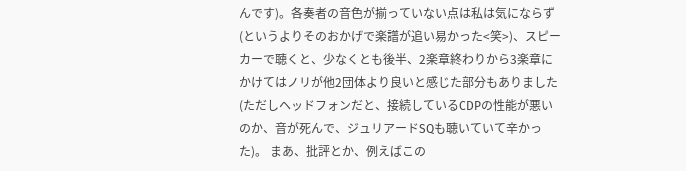んです)。各奏者の音色が揃っていない点は私は気にならず(というよりそのおかげで楽譜が追い易かった<笑>)、スピーカーで聴くと、少なくとも後半、2楽章終わりから3楽章にかけてはノリが他2団体より良いと感じた部分もありました(ただしヘッドフォンだと、接続しているCDPの性能が悪いのか、音が死んで、ジュリアードSQも聴いていて辛かった)。 まあ、批評とか、例えばこの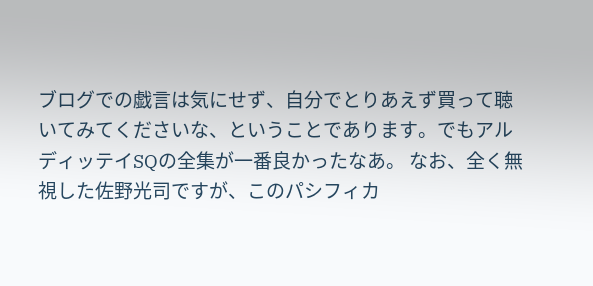ブログでの戯言は気にせず、自分でとりあえず買って聴いてみてくださいな、ということであります。でもアルディッテイSQの全集が一番良かったなあ。 なお、全く無視した佐野光司ですが、このパシフィカ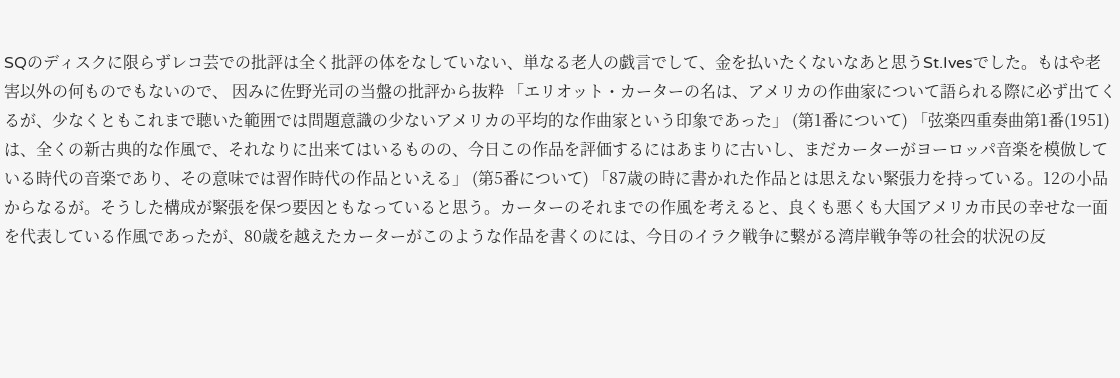SQのディスクに限らずレコ芸での批評は全く批評の体をなしていない、単なる老人の戯言でして、金を払いたくないなあと思うSt.Ivesでした。もはや老害以外の何ものでもないので、 因みに佐野光司の当盤の批評から抜粋 「エリオット・カーターの名は、アメリカの作曲家について語られる際に必ず出てくるが、少なくともこれまで聴いた範囲では問題意識の少ないアメリカの平均的な作曲家という印象であった」 (第1番について) 「弦楽四重奏曲第1番(1951)は、全くの新古典的な作風で、それなりに出来てはいるものの、今日この作品を評価するにはあまりに古いし、まだカーターがヨーロッパ音楽を模倣している時代の音楽であり、その意味では習作時代の作品といえる」 (第5番について) 「87歳の時に書かれた作品とは思えない緊張力を持っている。12の小品からなるが。そうした構成が緊張を保つ要因ともなっていると思う。カーターのそれまでの作風を考えると、良くも悪くも大国アメリカ市民の幸せな一面を代表している作風であったが、80歳を越えたカーターがこのような作品を書くのには、今日のイラク戦争に繋がる湾岸戦争等の社会的状況の反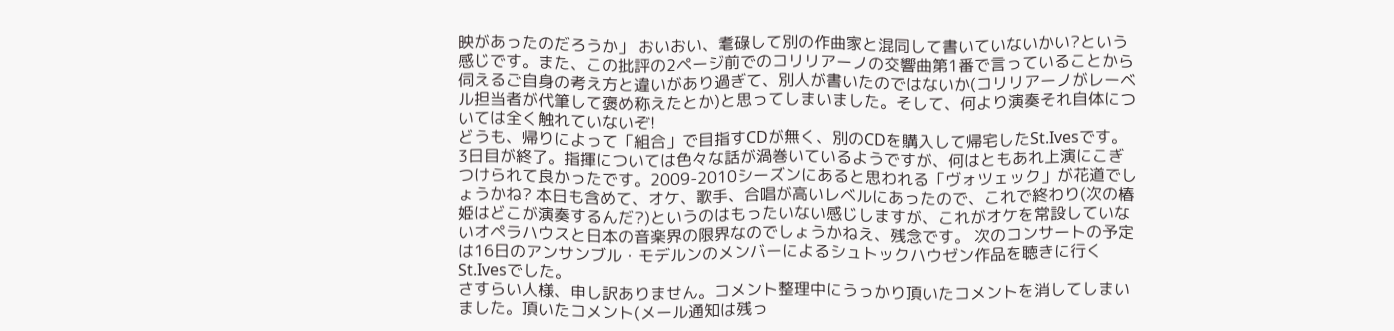映があったのだろうか」 おいおい、耄碌して別の作曲家と混同して書いていないかい?という感じです。また、この批評の2ページ前でのコリリアーノの交響曲第1番で言っていることから伺えるご自身の考え方と違いがあり過ぎて、別人が書いたのではないか(コリリアーノがレーベル担当者が代筆して褒め称えたとか)と思ってしまいました。そして、何より演奏それ自体については全く触れていないぞ!
どうも、帰りによって「組合」で目指すCDが無く、別のCDを購入して帰宅したSt.Ivesです。
3日目が終了。指揮については色々な話が渦巻いているようですが、何はともあれ上演にこぎつけられて良かったです。2009-2010シーズンにあると思われる「ヴォツェック」が花道でしょうかね? 本日も含めて、オケ、歌手、合唱が高いレベルにあったので、これで終わり(次の椿姫はどこが演奏するんだ?)というのはもったいない感じしますが、これがオケを常設していないオペラハウスと日本の音楽界の限界なのでしょうかねえ、残念です。 次のコンサートの予定は16日のアンサンブル・モデルンのメンバーによるシュトックハウゼン作品を聴きに行くSt.Ivesでした。
さすらい人様、申し訳ありません。コメント整理中にうっかり頂いたコメントを消してしまいました。頂いたコメント(メール通知は残っ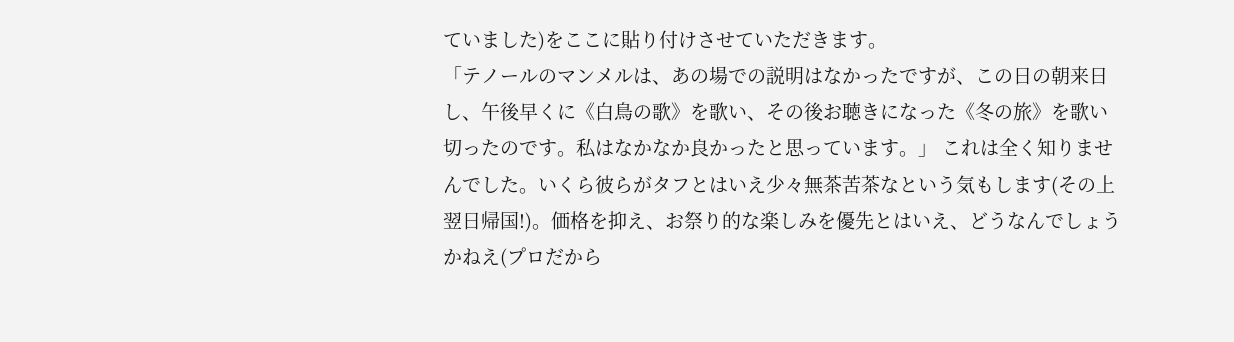ていました)をここに貼り付けさせていただきます。
「テノールのマンメルは、あの場での説明はなかったですが、この日の朝来日し、午後早くに《白鳥の歌》を歌い、その後お聴きになった《冬の旅》を歌い切ったのです。私はなかなか良かったと思っています。」 これは全く知りませんでした。いくら彼らがタフとはいえ少々無茶苦茶なという気もします(その上翌日帰国!)。価格を抑え、お祭り的な楽しみを優先とはいえ、どうなんでしょうかねえ(プロだから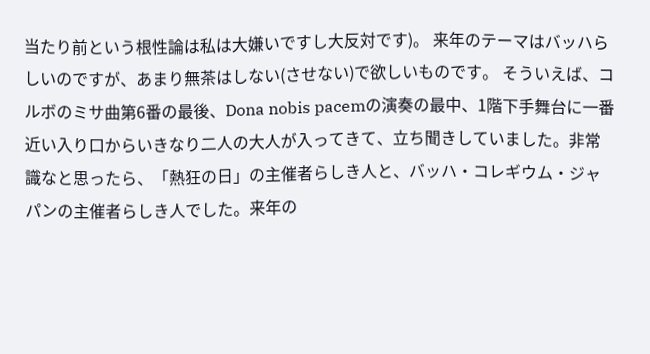当たり前という根性論は私は大嫌いですし大反対です)。 来年のテーマはバッハらしいのですが、あまり無茶はしない(させない)で欲しいものです。 そういえば、コルボのミサ曲第6番の最後、Dona nobis pacemの演奏の最中、1階下手舞台に一番近い入り口からいきなり二人の大人が入ってきて、立ち聞きしていました。非常識なと思ったら、「熱狂の日」の主催者らしき人と、バッハ・コレギウム・ジャパンの主催者らしき人でした。来年の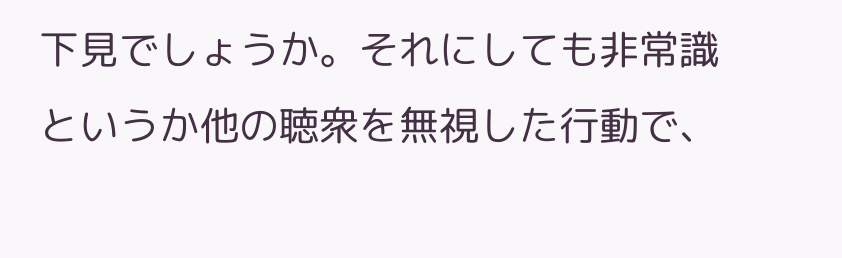下見でしょうか。それにしても非常識というか他の聴衆を無視した行動で、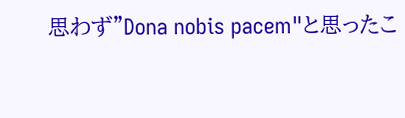思わず"Dona nobis pacem"と思ったこ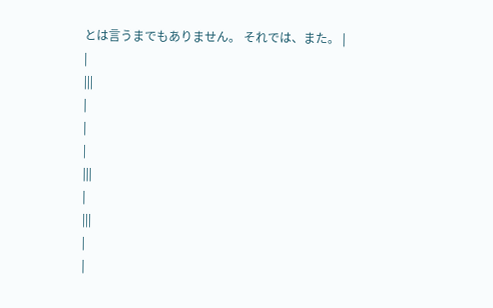とは言うまでもありません。 それでは、また。 |
|
|||
|
|
|
|||
|
|||
|
|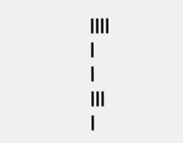||||
|
|
|||
|